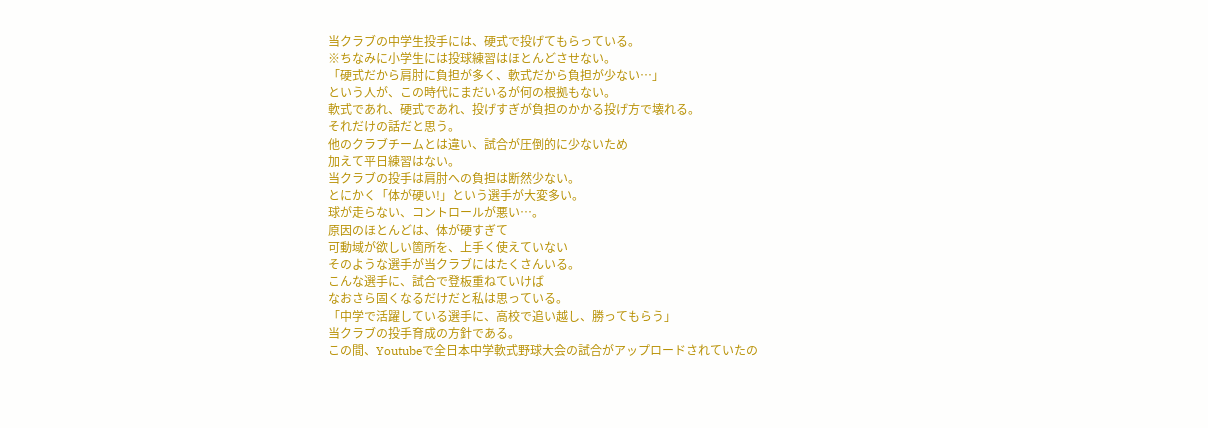当クラブの中学生投手には、硬式で投げてもらっている。
※ちなみに小学生には投球練習はほとんどさせない。
「硬式だから肩肘に負担が多く、軟式だから負担が少ない…」
という人が、この時代にまだいるが何の根拠もない。
軟式であれ、硬式であれ、投げすぎが負担のかかる投げ方で壊れる。
それだけの話だと思う。
他のクラブチームとは違い、試合が圧倒的に少ないため
加えて平日練習はない。
当クラブの投手は肩肘への負担は断然少ない。
とにかく「体が硬い!」という選手が大変多い。
球が走らない、コントロールが悪い…。
原因のほとんどは、体が硬すぎて
可動域が欲しい箇所を、上手く使えていない
そのような選手が当クラブにはたくさんいる。
こんな選手に、試合で登板重ねていけば
なおさら固くなるだけだと私は思っている。
「中学で活躍している選手に、高校で追い越し、勝ってもらう」
当クラブの投手育成の方針である。
この間、Youtubeで全日本中学軟式野球大会の試合がアップロードされていたの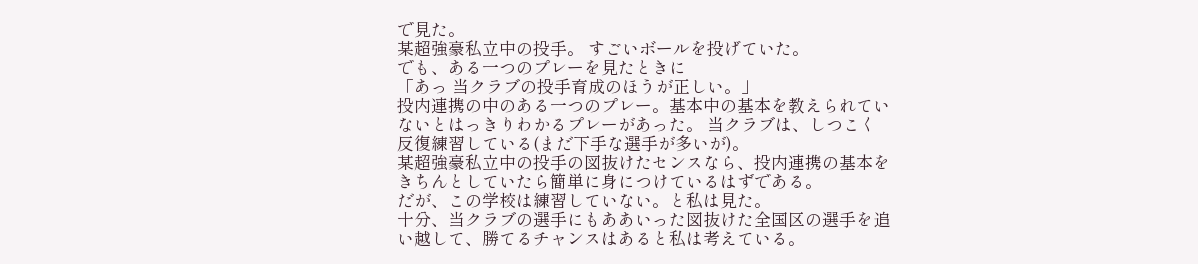で見た。
某超強豪私立中の投手。 すごいボールを投げていた。
でも、ある一つのプレーを見たときに
「あっ 当クラブの投手育成のほうが正しい。」
投内連携の中のある一つのプレー。基本中の基本を教えられていないとはっきりわかるプレーがあった。 当クラブは、しつこく反復練習している(まだ下手な選手が多いが)。
某超強豪私立中の投手の図抜けたセンスなら、投内連携の基本をきちんとしていたら簡単に身につけているはずである。
だが、この学校は練習していない。と私は見た。
十分、当クラブの選手にもああいった図抜けた全国区の選手を追い越して、勝てるチャンスはあると私は考えている。